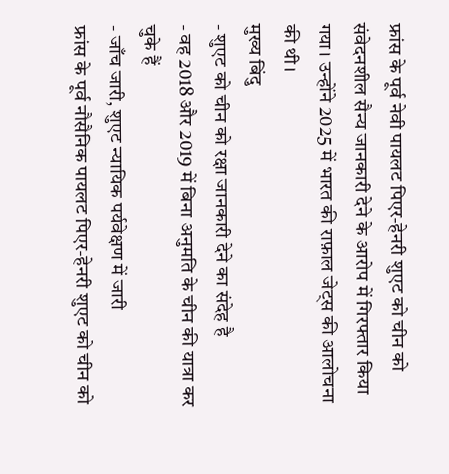फ्रांस के पूर्व नेवी पायलट पिएर-हेनरी शुएट को चीन को संवेदनशील सैन्य जानकारी देने के आरोप में गिरफ्तार किया गया। उन्होंने 2025 में भारत की राफ़ाल जेट्स की आलोचना की थी।
मुख्य बिंदु
- शुएट को चीन को रक्षा जानकारी देने का संदेह है
- वह 2018 और 2019 में बिना अनुमति के चीन की यात्रा कर चुके हैं
- जाँच जारी, शुएट न्यायिक पर्यवेक्षण में जारी
फ्रांस के पूर्व नौसैनिक पायलट पिएर-हेनरी शुएट को चीन को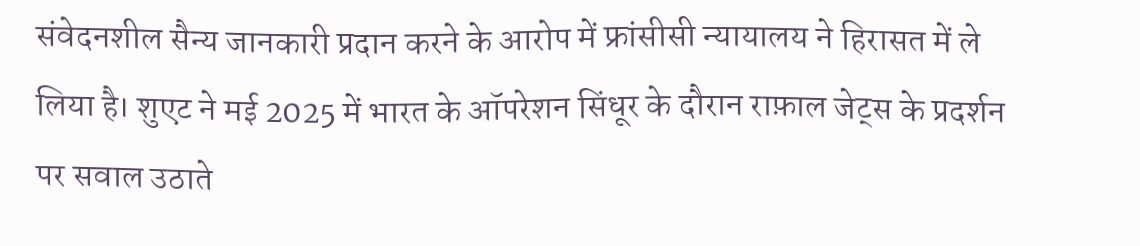संवेदनशील सैन्य जानकारी प्रदान करने के आरोप में फ्रांसीसी न्यायालय ने हिरासत में ले लिया है। शुएट ने मई 2025 में भारत के ऑपरेशन सिंधूर के दौरान राफ़ाल जेट्स के प्रदर्शन पर सवाल उठाते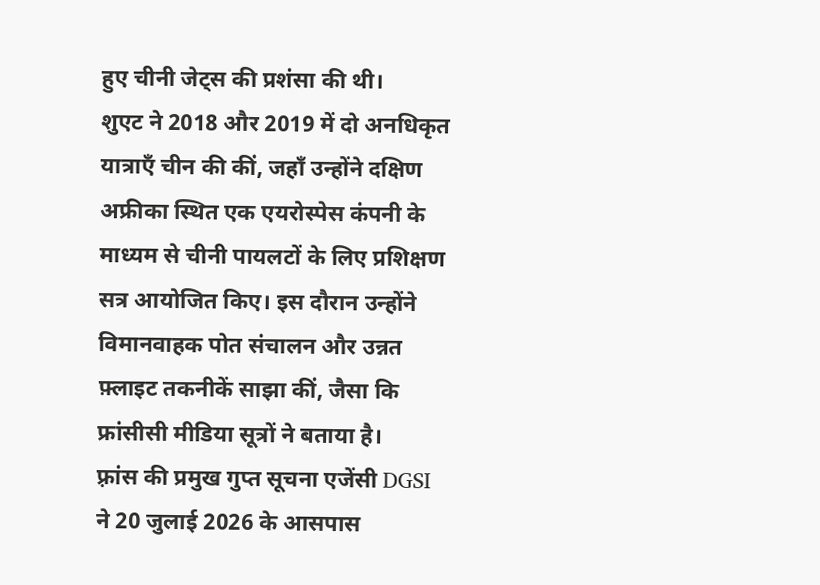हुए चीनी जेट्स की प्रशंसा की थी।
शुएट ने 2018 और 2019 में दो अनधिकृत यात्राएँ चीन की कीं, जहाँ उन्होंने दक्षिण अफ्रीका स्थित एक एयरोस्पेस कंपनी के माध्यम से चीनी पायलटों के लिए प्रशिक्षण सत्र आयोजित किए। इस दौरान उन्होंने विमानवाहक पोत संचालन और उन्नत फ़्लाइट तकनीकें साझा कीं, जैसा कि फ्रांसीसी मीडिया सूत्रों ने बताया है।
फ़्रांस की प्रमुख गुप्त सूचना एजेंसी DGSI ने 20 जुलाई 2026 के आसपास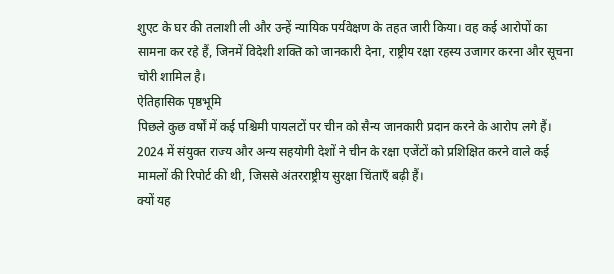शुएट के घर की तलाशी ली और उन्हें न्यायिक पर्यवेक्षण के तहत जारी किया। वह कई आरोपों का सामना कर रहे हैं, जिनमें विदेशी शक्ति को जानकारी देना, राष्ट्रीय रक्षा रहस्य उजागर करना और सूचना चोरी शामिल है।
ऐतिहासिक पृष्ठभूमि
पिछले कुछ वर्षों में कई पश्चिमी पायलटों पर चीन को सैन्य जानकारी प्रदान करने के आरोप लगे हैं। 2024 में संयुक्त राज्य और अन्य सहयोगी देशों ने चीन के रक्षा एजेंटों को प्रशिक्षित करने वाले कई मामलों की रिपोर्ट की थी, जिससे अंतरराष्ट्रीय सुरक्षा चिंताएँ बढ़ी हैं।
क्यों यह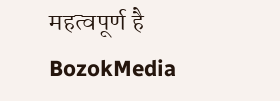महत्वपूर्ण है
BozokMedia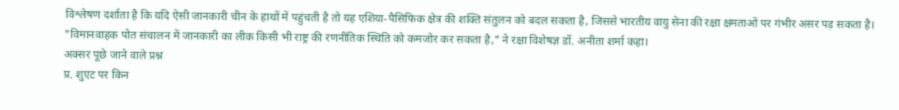विश्लेषण दर्शाता है कि यदि ऐसी जानकारी चीन के हाथों में पहुंचती है तो यह एशिया‑पैसिफिक क्षेत्र की शक्ति संतुलन को बदल सकता है, जिससे भारतीय वायु सेना की रक्षा क्षमताओं पर गंभीर असर पड़ सकता है।
"विमानवाहक पोत संचालन में जानकारी का लीक किसी भी राष्ट्र की रणनीतिक स्थिति को कमजोर कर सकता है," ने रक्षा विशेषज्ञ डॉ. अनीता शर्मा कहा।
अक्सर पूछे जाने वाले प्रश्न
प्र. शुएट पर किन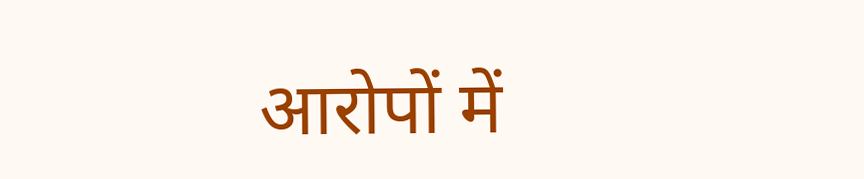आरोपों में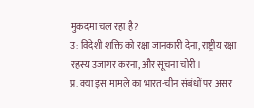मुकदमा चल रहा है?
उ: विदेशी शक्ति को रक्षा जानकारी देना, राष्ट्रीय रक्षा रहस्य उजागर करना, और सूचना चोरी।
प्र. क्या इस मामले का भारत-चीन संबंधों पर असर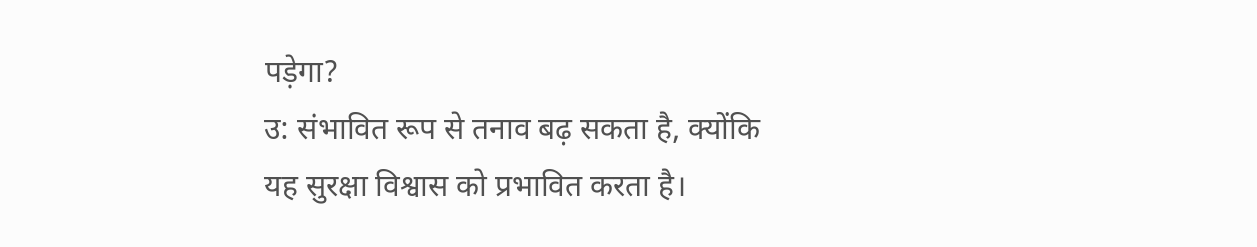पड़ेगा?
उ: संभावित रूप से तनाव बढ़ सकता है, क्योंकि यह सुरक्षा विश्वास को प्रभावित करता है।